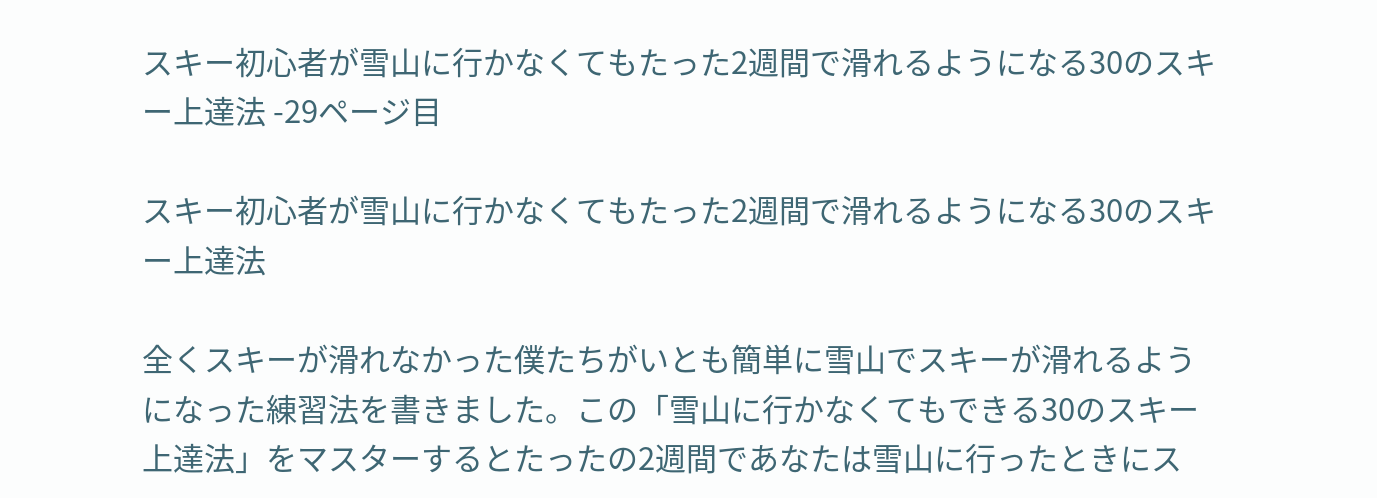スキー初心者が雪山に行かなくてもたった2週間で滑れるようになる30のスキー上達法 -29ページ目

スキー初心者が雪山に行かなくてもたった2週間で滑れるようになる30のスキー上達法

全くスキーが滑れなかった僕たちがいとも簡単に雪山でスキーが滑れるようになった練習法を書きました。この「雪山に行かなくてもできる30のスキー上達法」をマスターするとたったの2週間であなたは雪山に行ったときにス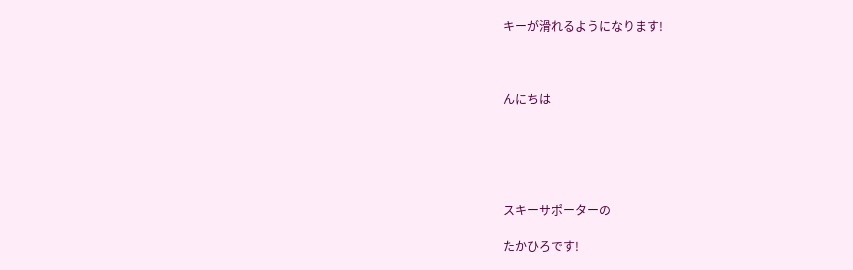キーが滑れるようになります!



んにちは





スキーサポーターの

たかひろです!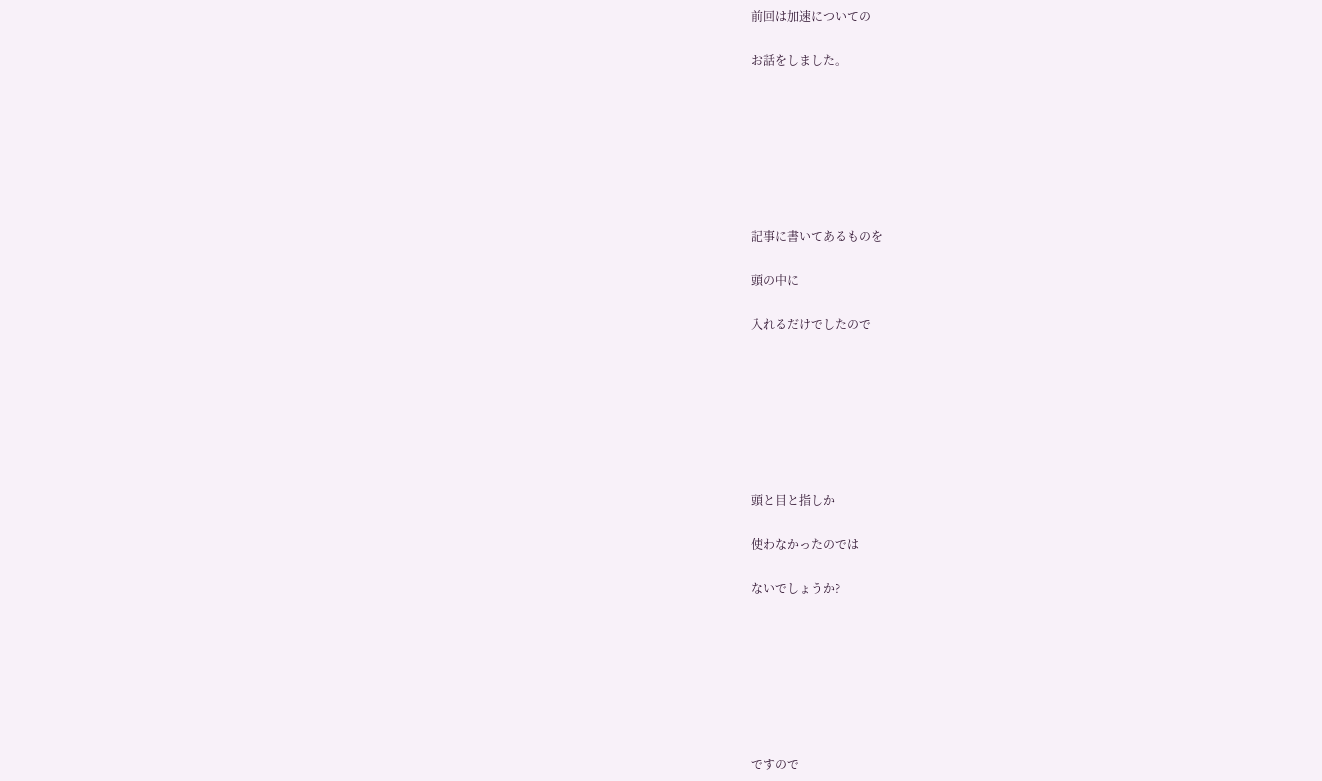前回は加速についての

お話をしました。







記事に書いてあるものを

頭の中に

入れるだけでしたので







頭と目と指しか

使わなかったのでは

ないでしょうか?







ですので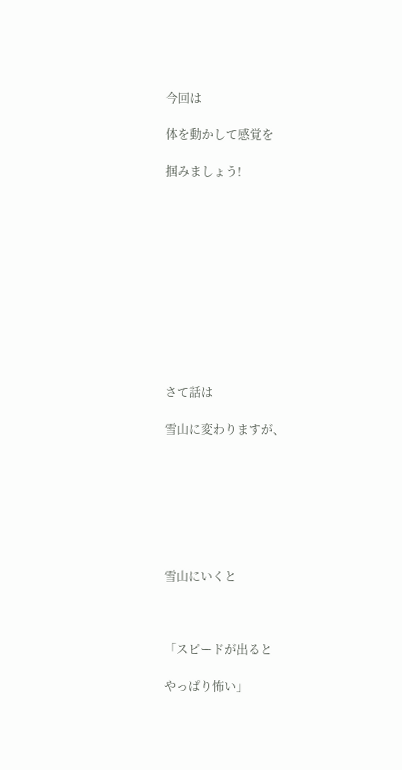今回は

体を動かして感覚を

掴みましょう!











さて話は

雪山に変わりますが、







雪山にいくと



「スピードが出ると

やっぱり怖い」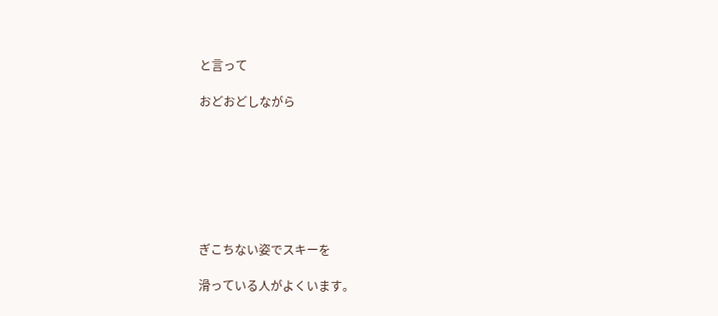と言って

おどおどしながら







ぎこちない姿でスキーを

滑っている人がよくいます。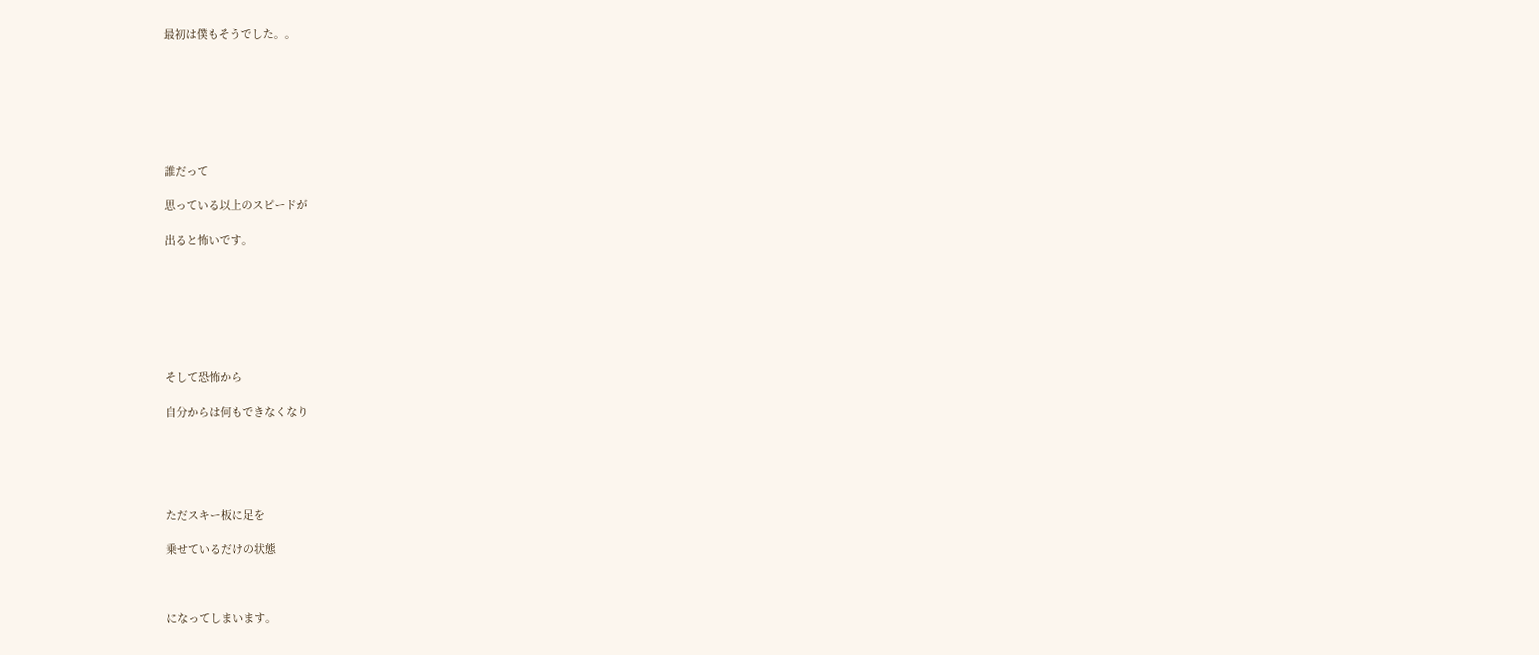最初は僕もそうでした。。







誰だって

思っている以上のスピードが

出ると怖いです。







そして恐怖から

自分からは何もできなくなり





ただスキー板に足を

乗せているだけの状態



になってしまいます。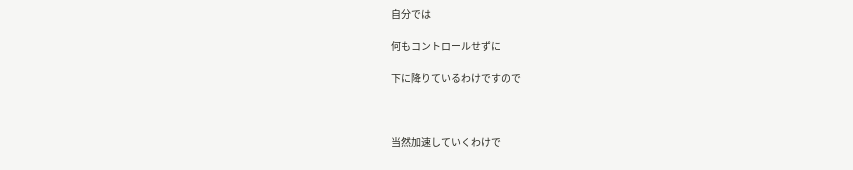自分では

何もコントロールせずに

下に降りているわけですので



当然加速していくわけで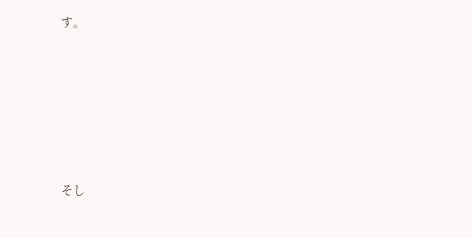す。











そし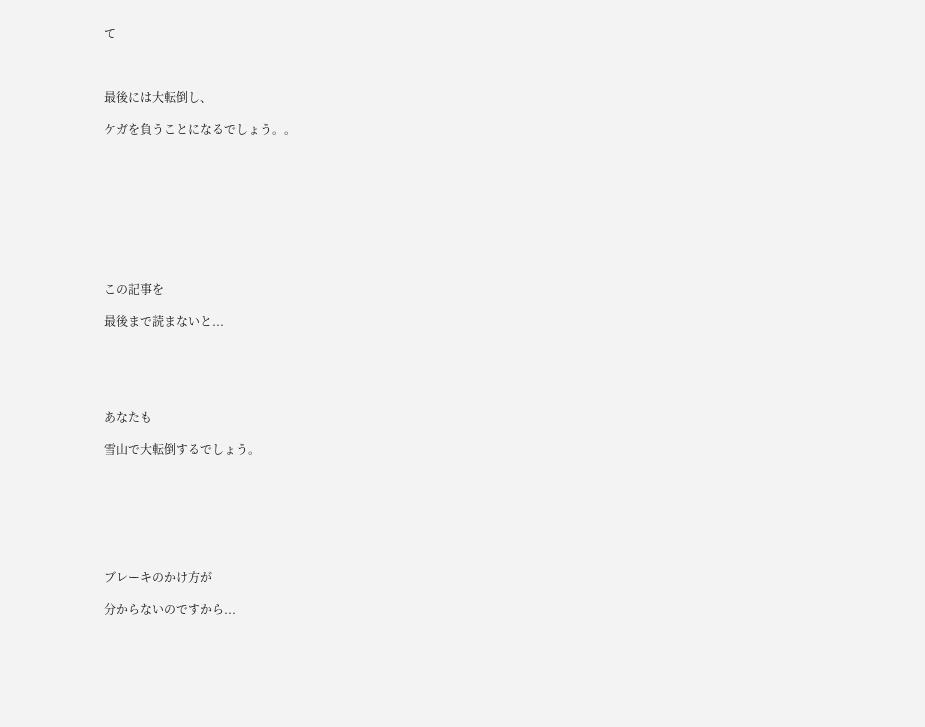て



最後には大転倒し、

ケガを負うことになるでしょう。。









この記事を

最後まで読まないと...





あなたも

雪山で大転倒するでしょう。







ブレーキのかけ方が

分からないのですから...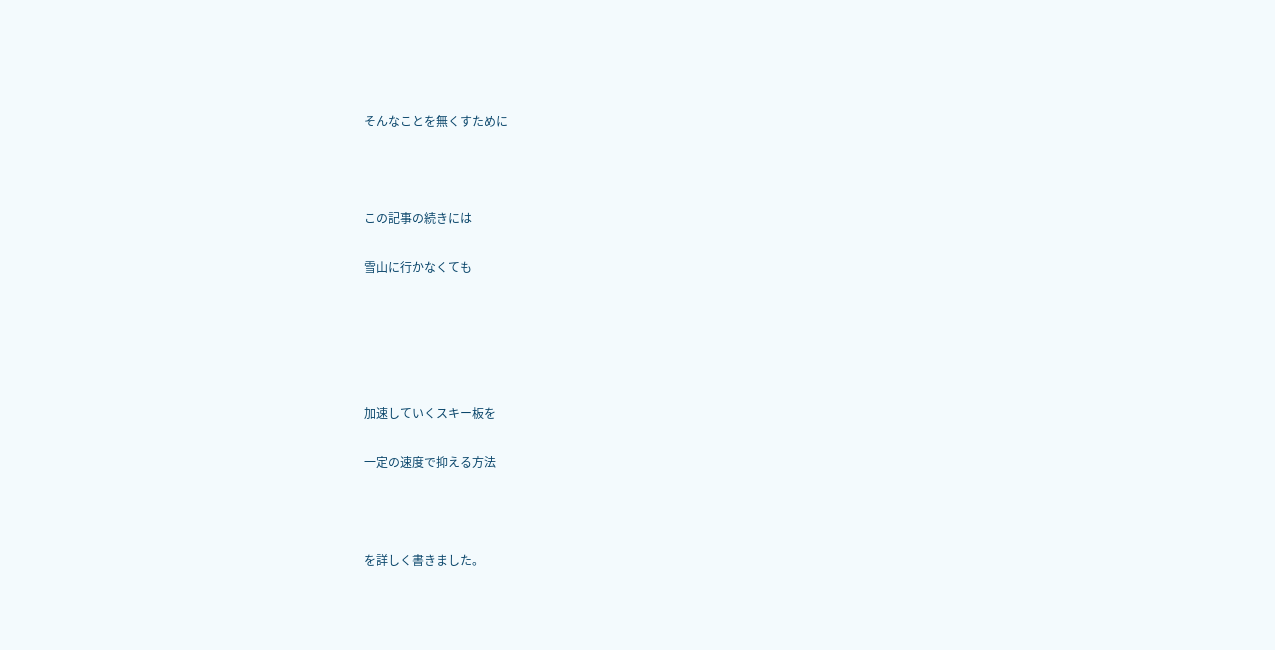そんなことを無くすために



この記事の続きには

雪山に行かなくても





加速していくスキー板を

一定の速度で抑える方法



を詳しく書きました。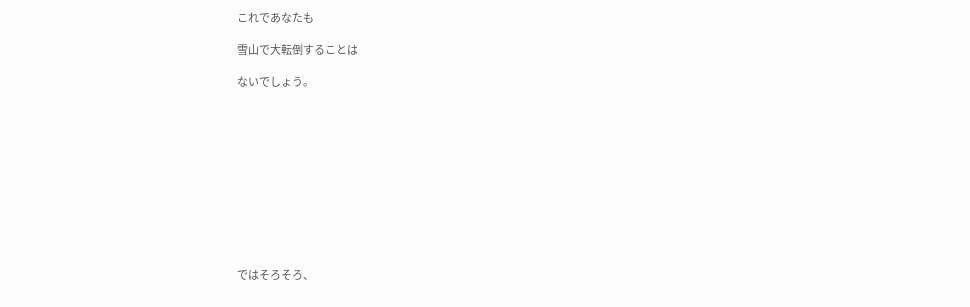これであなたも

雪山で大転倒することは

ないでしょう。











ではそろそろ、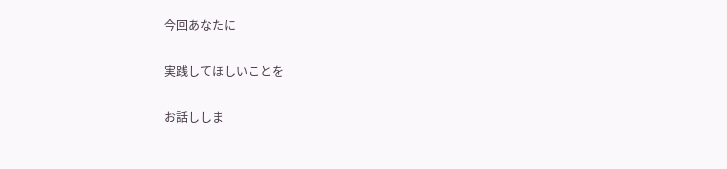今回あなたに

実践してほしいことを

お話ししま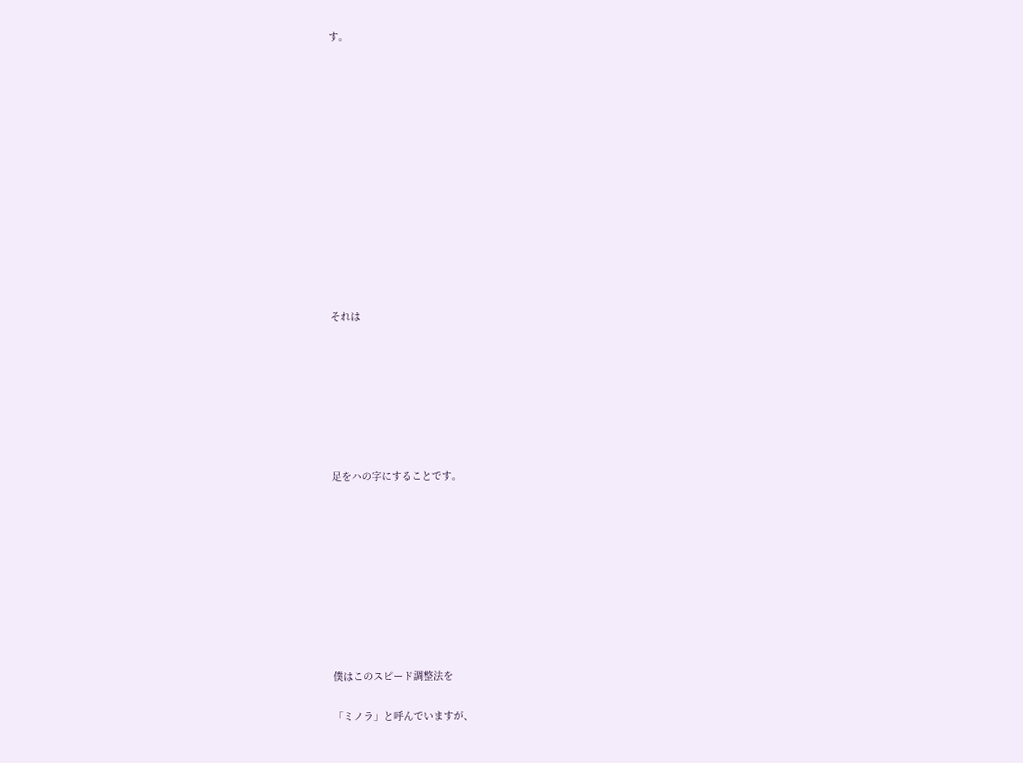す。













それは







足をハの字にすることです。









僕はこのスピード調整法を

「ミノラ」と呼んでいますが、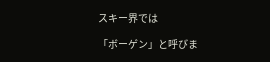スキー界では

「ボーゲン」と呼びま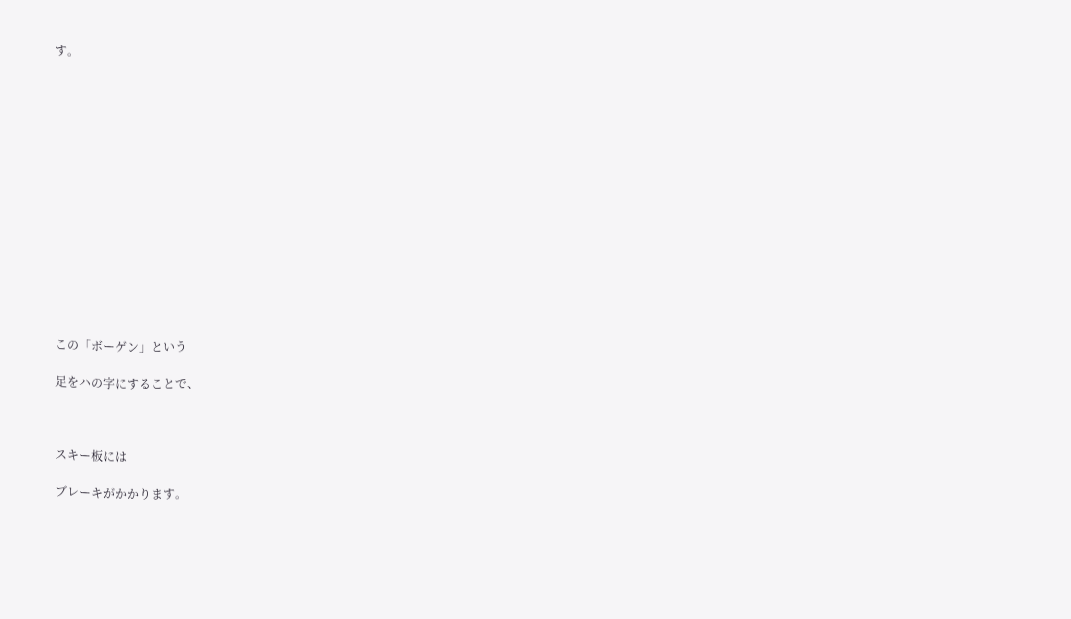す。















この「ボーゲン」という

足をハの字にすることで、



スキー板には

ブレーキがかかります。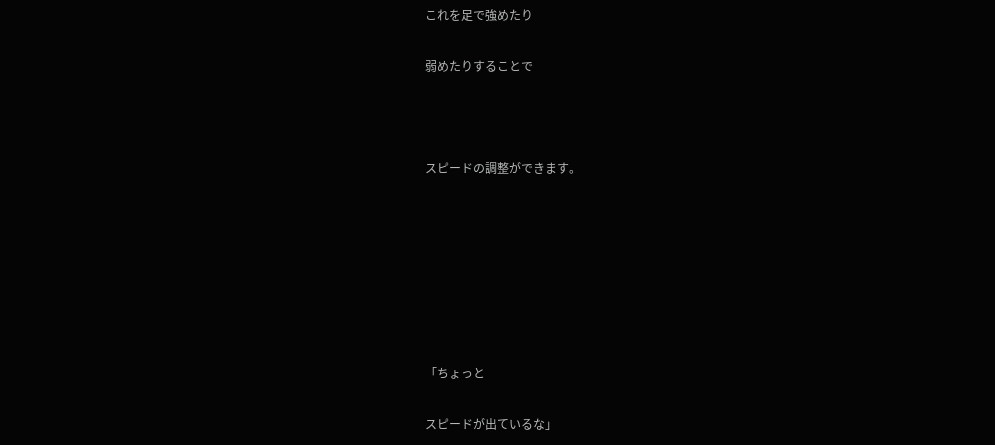これを足で強めたり

弱めたりすることで



スピードの調整ができます。







「ちょっと

スピードが出ているな」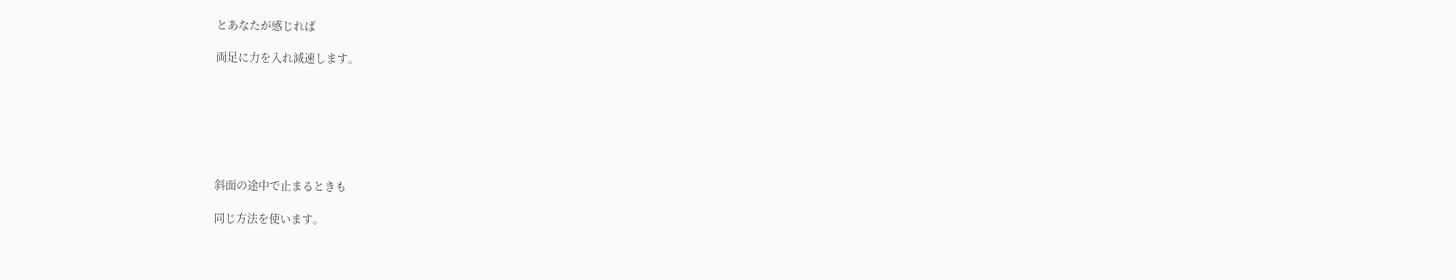とあなたが感じれば

両足に力を入れ減速します。







斜面の途中で止まるときも

同じ方法を使います。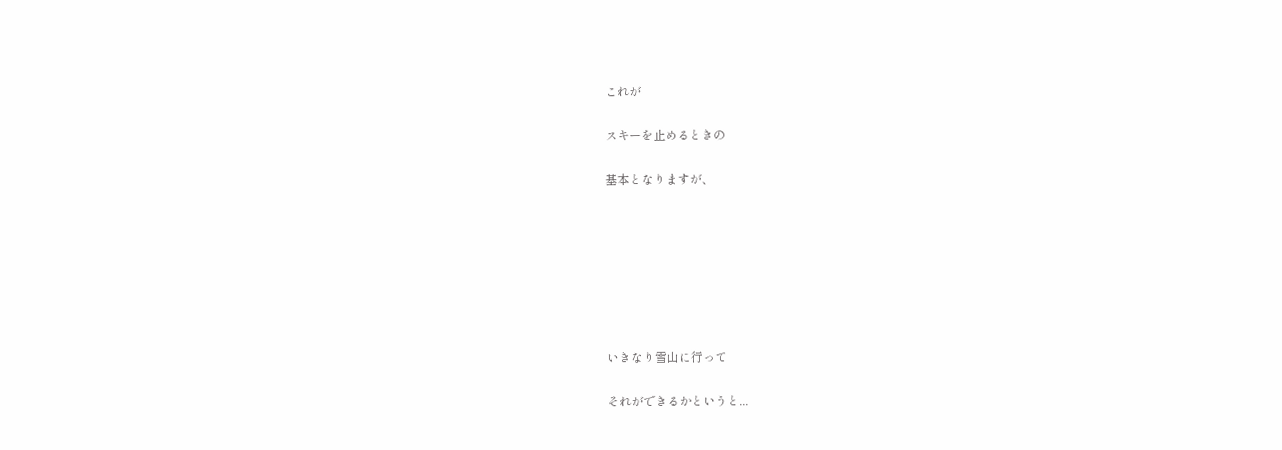これが

スキーを止めるときの

基本となりますが、







いきなり雪山に行って

それができるかというと...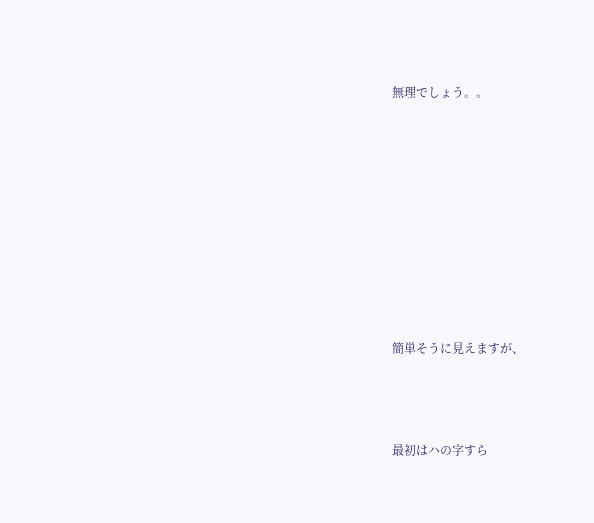無理でしょう。。









簡単そうに見えますが、



最初はハの字すら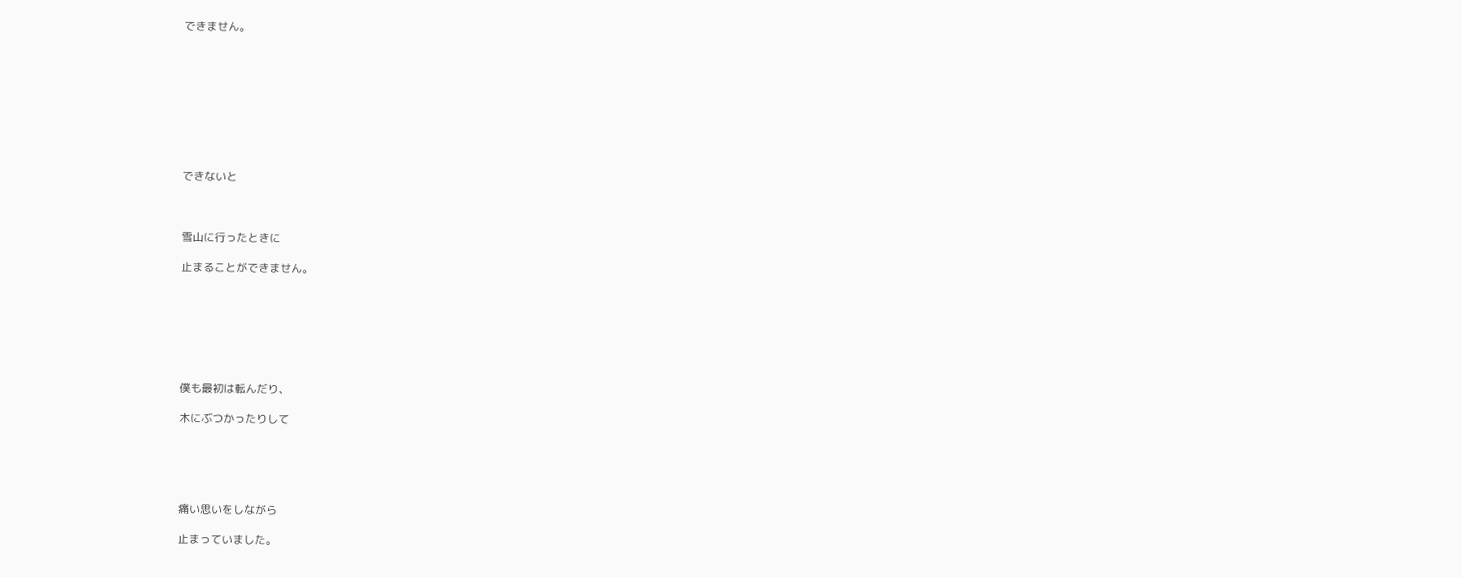できません。









できないと



雪山に行ったときに

止まることができません。







僕も最初は転んだり、

木にぶつかったりして





痛い思いをしながら

止まっていました。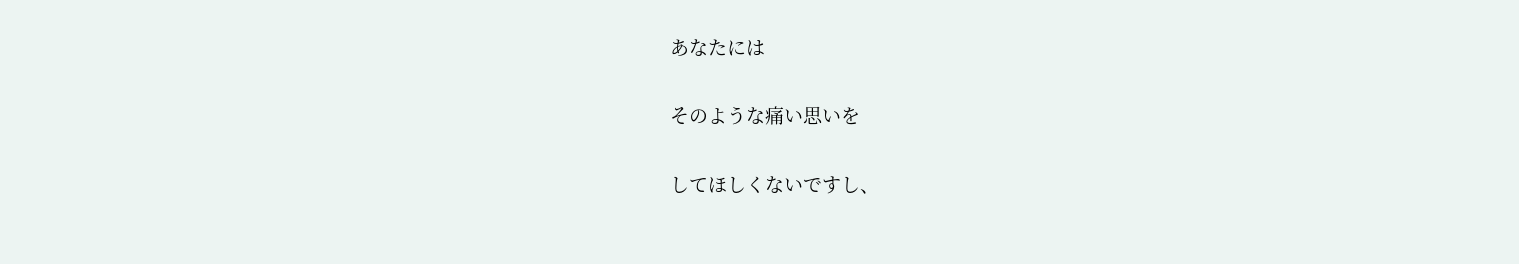あなたには

そのような痛い思いを

してほしくないですし、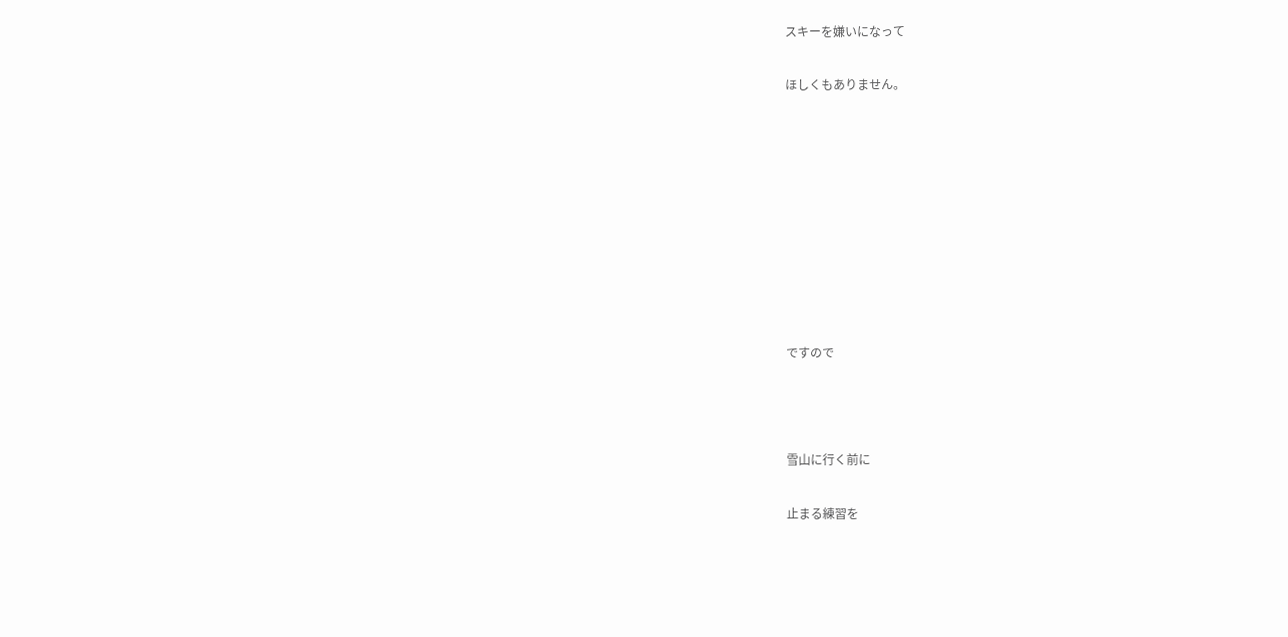スキーを嫌いになって

ほしくもありません。









ですので



雪山に行く前に

止まる練習を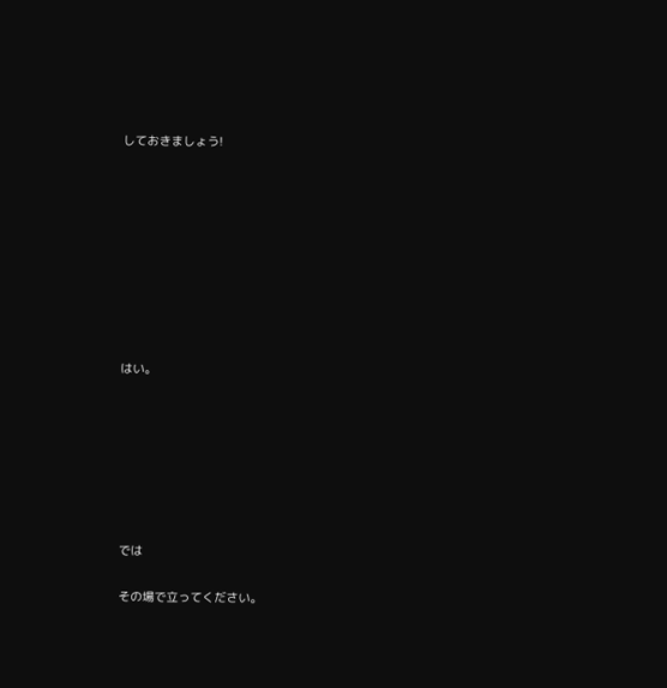しておきましょう!









はい。







では

その場で立ってください。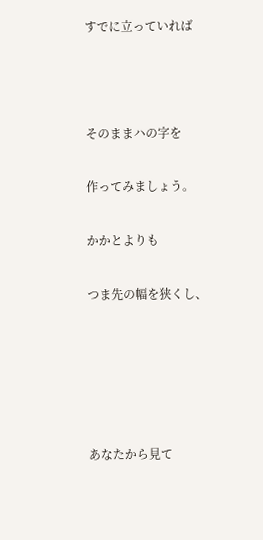すでに立っていれば



そのままハの字を

作ってみましょう。

かかとよりも

つま先の幅を狭くし、





あなたから見て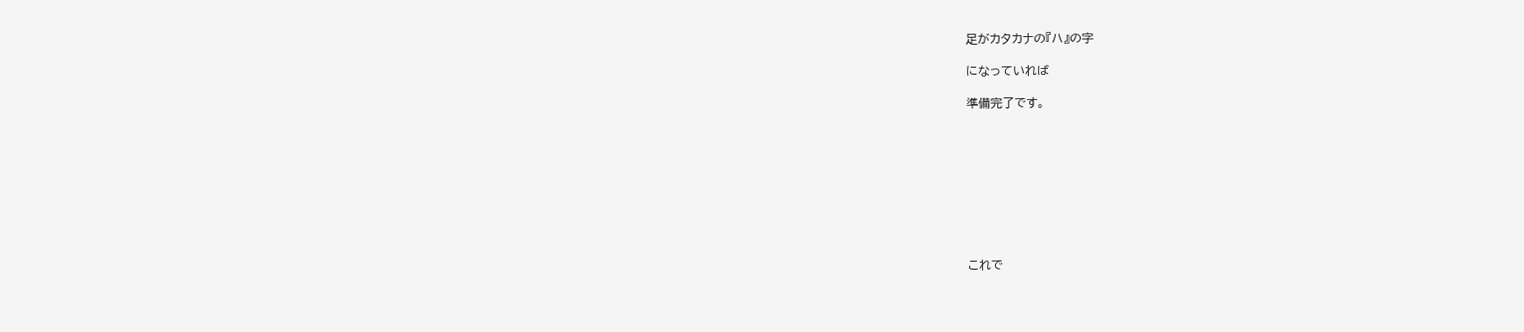足がカタカナの『ハ』の字

になっていれば

準備完了です。









これで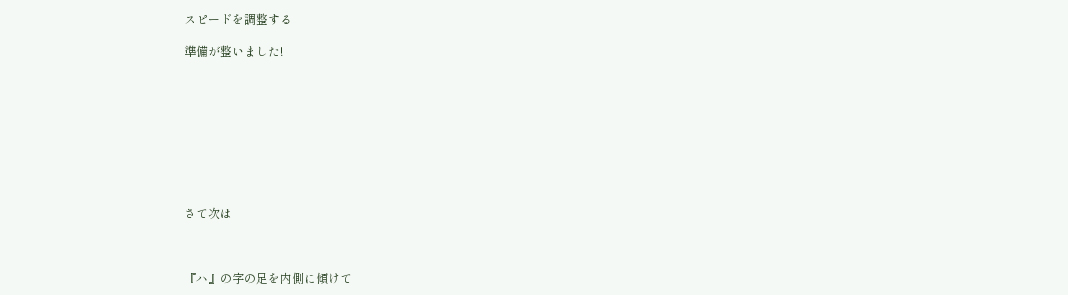スピードを調整する

準備が整いました!









さて次は



『ハ』の字の足を内側に傾けて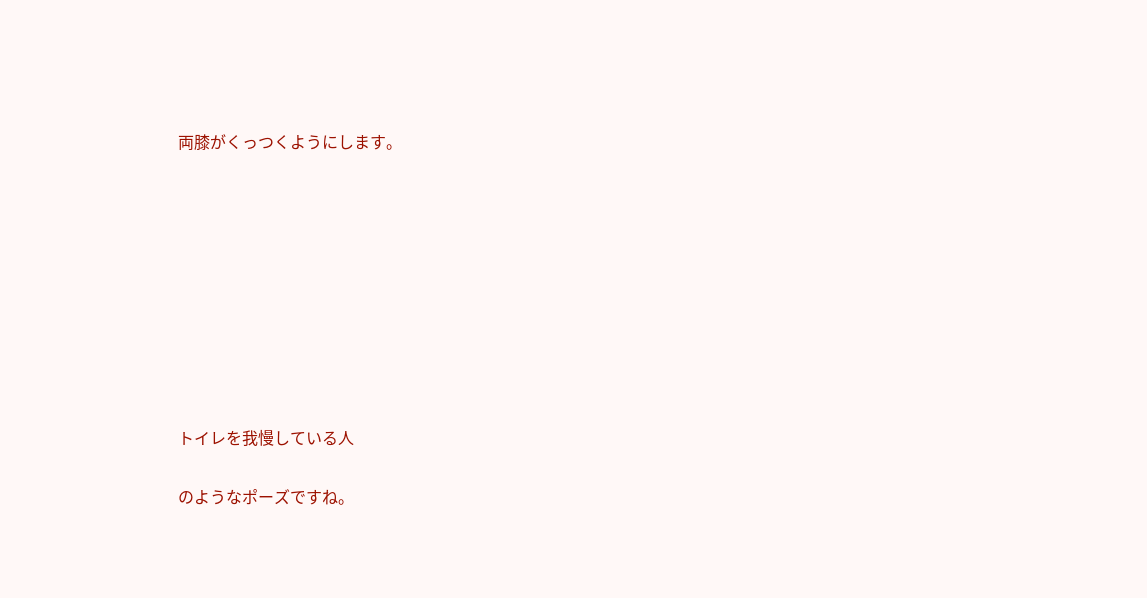両膝がくっつくようにします。









トイレを我慢している人

のようなポーズですね。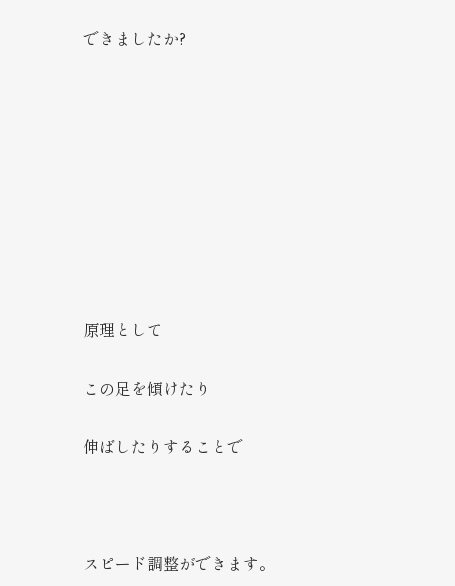できましたか?









原理として

この足を傾けたり

伸ばしたりすることで



スピード調整ができます。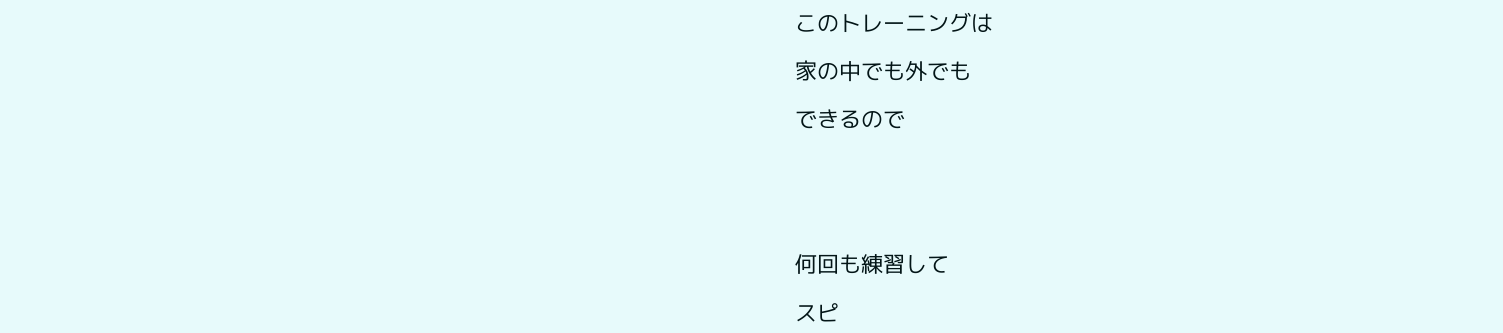このトレーニングは

家の中でも外でも

できるので





何回も練習して

スピ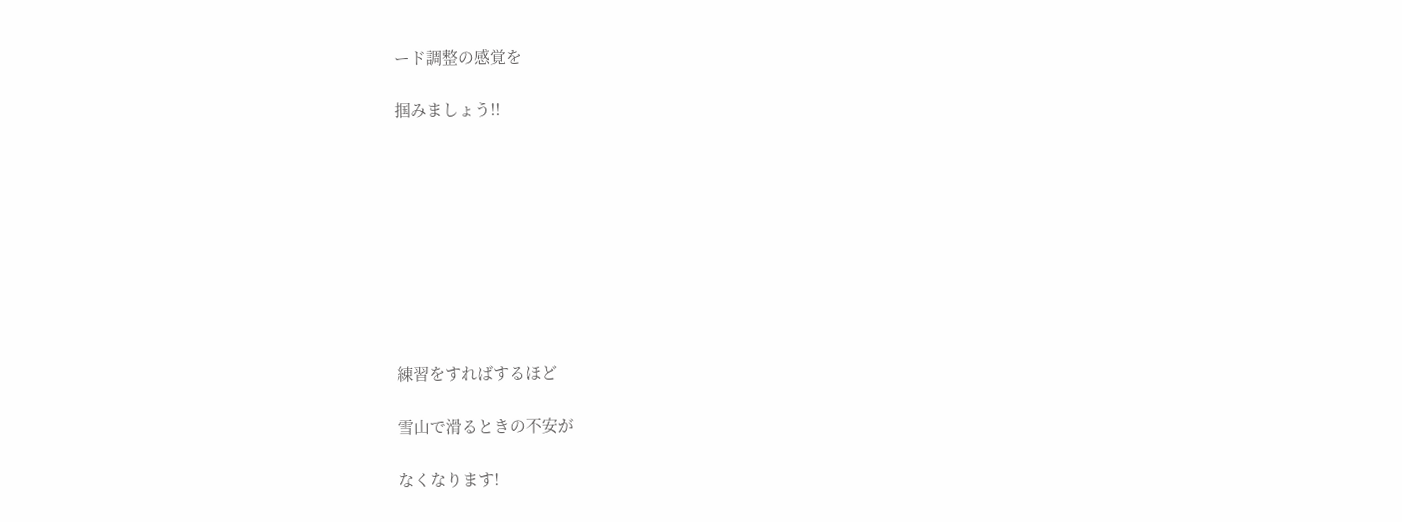ード調整の感覚を

掴みましょう!!









練習をすればするほど

雪山で滑るときの不安が

なくなります!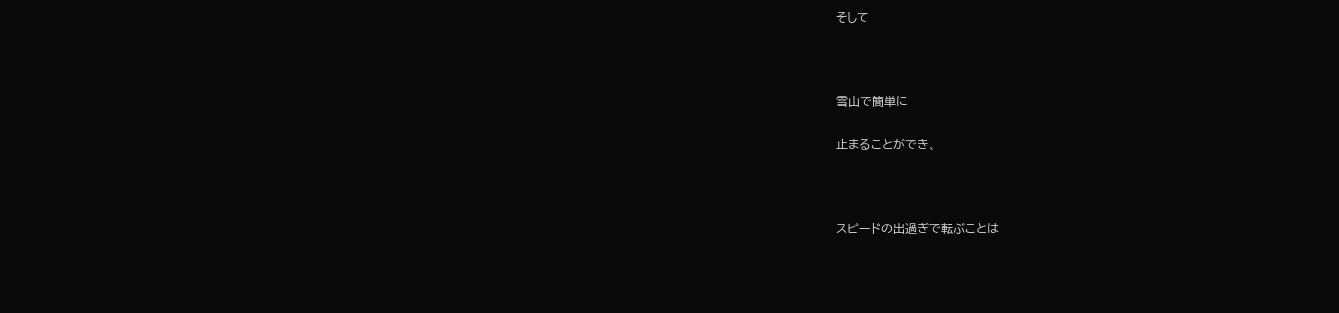そして



雪山で簡単に

止まることができ、



スピードの出過ぎで転ぶことは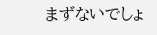まずないでしょ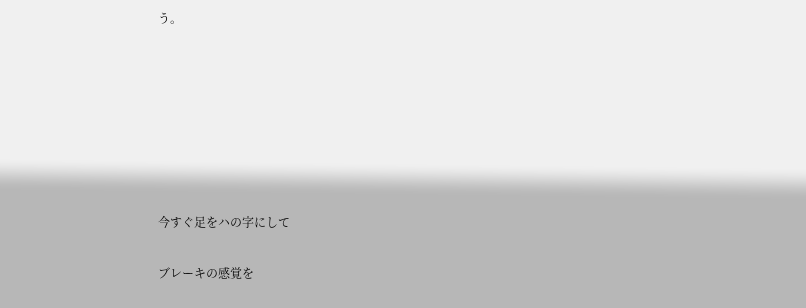う。







今すぐ足をハの字にして

ブレーキの感覚を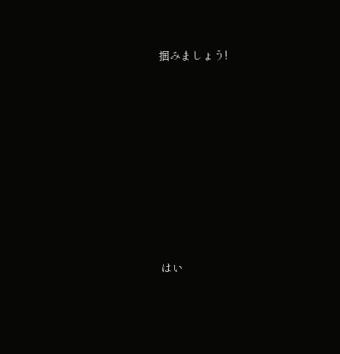掴みましょう!













はい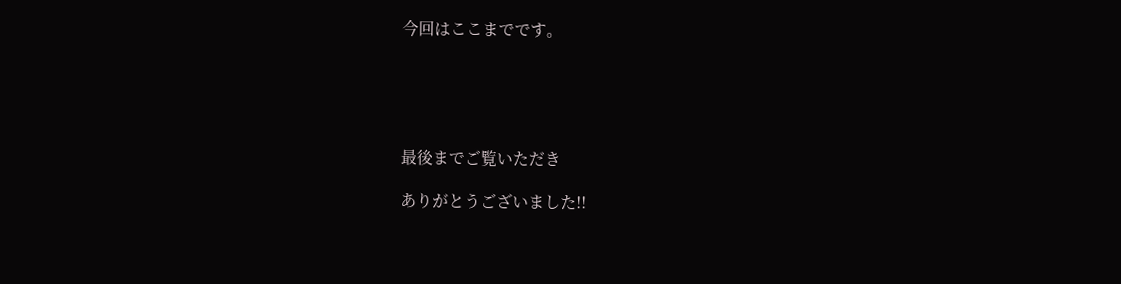今回はここまでです。





最後までご覧いただき

ありがとうございました!!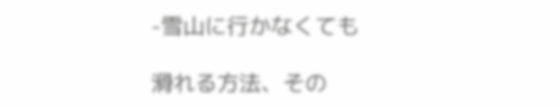-雪山に行かなくても

滑れる方法、その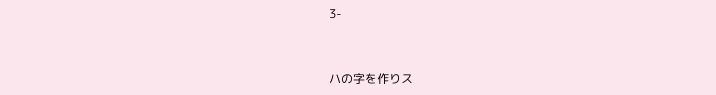3-



ハの字を作りス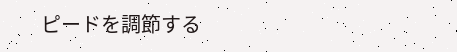ピードを調節する